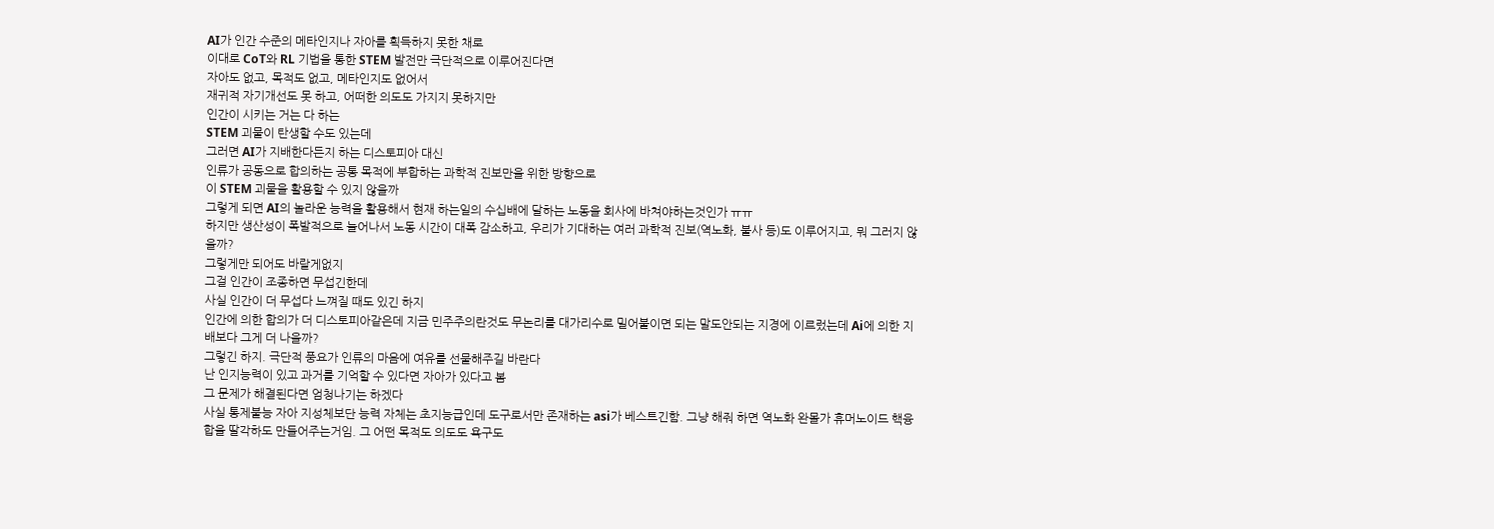AI가 인간 수준의 메타인지나 자아를 획득하지 못한 채로
이대로 CoT와 RL 기법을 통한 STEM 발전만 극단적으로 이루어진다면
자아도 없고, 목적도 없고, 메타인지도 없어서
재귀적 자기개선도 못 하고, 어떠한 의도도 가지지 못하지만
인간이 시키는 거는 다 하는
STEM 괴물이 탄생할 수도 있는데
그러면 AI가 지배한다든지 하는 디스토피아 대신
인류가 공동으로 합의하는 공통 목적에 부합하는 과학적 진보만을 위한 방향으로
이 STEM 괴물을 활용할 수 있지 않을까
그렇게 되면 AI의 놀라운 능력을 활용해서 현재 하는일의 수십배에 달하는 노동을 회사에 바쳐야하는것인가 ㅠㅠ
하지만 생산성이 폭발적으로 늘어나서 노동 시간이 대폭 감소하고, 우리가 기대하는 여러 과학적 진보(역노화, 불사 등)도 이루어지고, 뭐 그러지 않을까?
그렇게만 되어도 바랄게없지
그걸 인간이 조종하면 무섭긴한데
사실 인간이 더 무섭다 느껴질 때도 있긴 하지
인간에 의한 합의가 더 디스토피아같은데 지금 민주주의란것도 무논리를 대가리수로 밀어붙이면 되는 말도안되는 지경에 이르렀는데 Ai에 의한 지배보다 그게 더 나을까?
그렇긴 하지. 극단적 풍요가 인류의 마음에 여유를 선물해주길 바란다
난 인지능력이 있고 과거를 기억할 수 있다면 자아가 있다고 봄
그 문제가 해결된다면 엄청나기는 하겠다
사실 통제불능 자아 지성체보단 능력 자체는 초지능급인데 도구로서만 존재하는 asi가 베스트긴함. 그냥 해줘 하면 역노화 완몰가 휴머노이드 핵융합을 딸각하도 만들어주는거임. 그 어떤 목적도 의도도 욕구도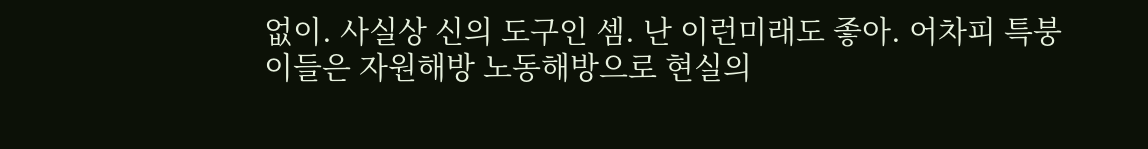없이. 사실상 신의 도구인 셈. 난 이런미래도 좋아. 어차피 특붕이들은 자원해방 노동해방으로 현실의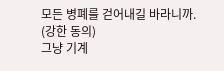모든 병폐를 걷어내길 바라니까.
(강한 동의)
그냥 기계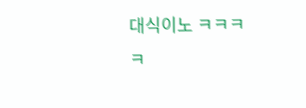대식이노 ㅋㅋㅋㅋ